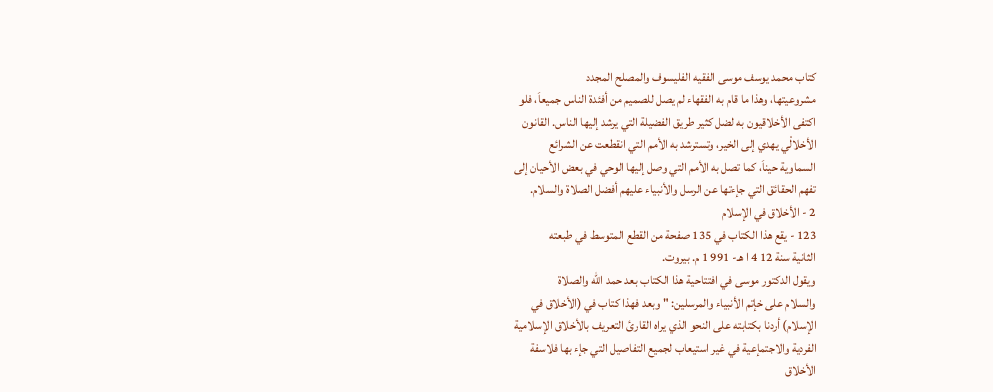كتاب محمد يوسف موسى الفقيه الفليسوف والمصلح المجدد
مشروعيتها، وهذا ما قام به الفقهاء لم يصل للصميم من أفئدة الناس جميعاَ، فلو
اكتفى الأخلاقيون به لضل كثير طريق الفضيلة التي يرشد إليها الناس. القانون
الأخلالْي يهدي إلى الخير، وتسترشد به الأمم التي انقطعت عن الشرائع
السماوية حيناَ، كما تصل به الأمم التي وصل إليها الوحي في بعض الأحيان إلى
تفهم الحقائق التي جإءتها عن الرسل والأنبياء عليهم أفضل الصلاة والسلام.
2 - الأخلاق في الإسلام
123 - يقع هذا الكتاب في 135 صفحة من القطع المتوسط في طبعته
الثانية سنة 12 4 ا هـ- 991 1 م. بيروت.
ويقول الدكتور موسى في افتتاحية هذا الكتاب بعد حمد الله والصلاة
والسلام على خإتم الأنبياء والمرسلين: " وبعد فهذا كتاب في (الأخلاق في
الإسلام) أردنا بكتابته على النحو الذي يراه القارئ التعريف بالأخلاق الإسلامية
الفردية والاجتمإعية في غير استيعاب لجميع التفاصيل التي جإء بها فلاسفة
الأخلاق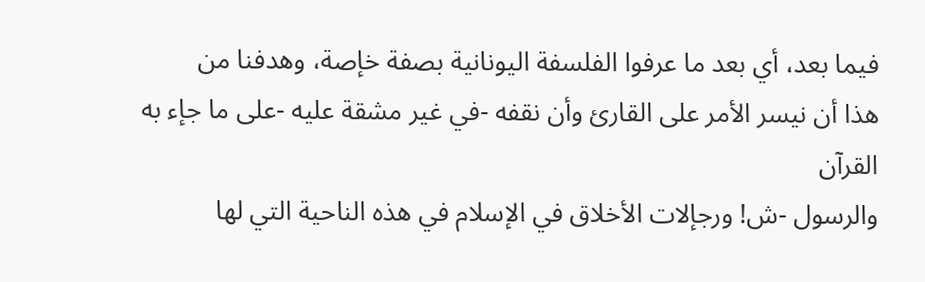فيما بعد، أي بعد ما عرفوا الفلسفة اليونانية بصفة خإصة، وهدفنا من
هذا أن نيسر الأمر على القارئ وأن نقفه -في غير مشقة عليه -على ما جإء به القرآن
والرسول -ش! ورجإلات الأخلاق في الإسلام في هذه الناحية التي لها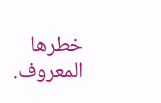خطرها
المعروف.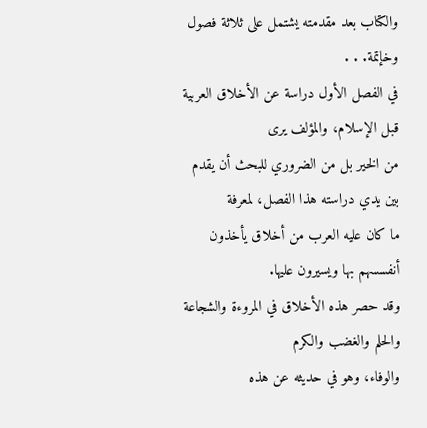والكتاب بعد مقدمته يشتمل على ثلاثة فصول وخإتمة. . .
في الفصل الأول دراسة عن الأخلاق العربية قبل الإسلام، والمؤلف يرى
من الخير بل من الضروري للبحث أن يقدم بين يدي دراسته هذا الفصل، لمعرفة
ما كان عليه العرب من أخلاق يأخذون أنفسسهم بها ويسيرون عليها.
وقد حصر هذه الأخلاق في المروءة والشجاعة والحلم والغضب والكرم
والوفاء، وهو في حديثه عن هذه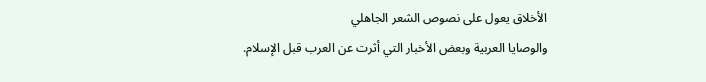الأخلاق يعول على نصوص الشعر الجاهلي
والوصايا العربية وبعض الأخبار التي أثرت عن العرب قبل الإسلام.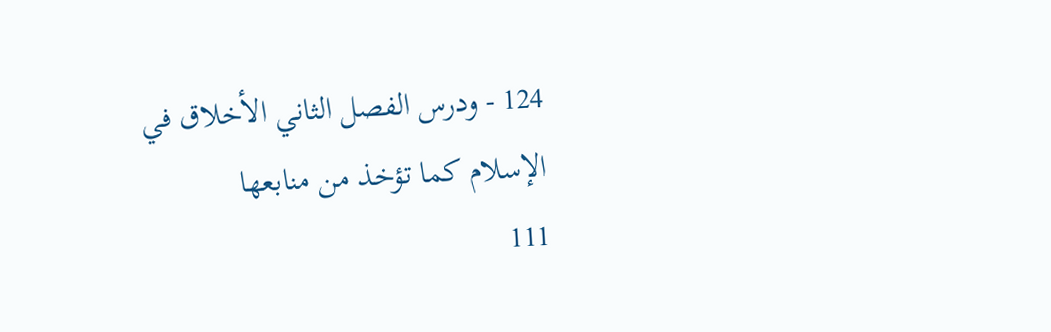124 - ودرس الفصل الثاني الأخلاق في الإسلام كما تؤخذ من منابعها
111